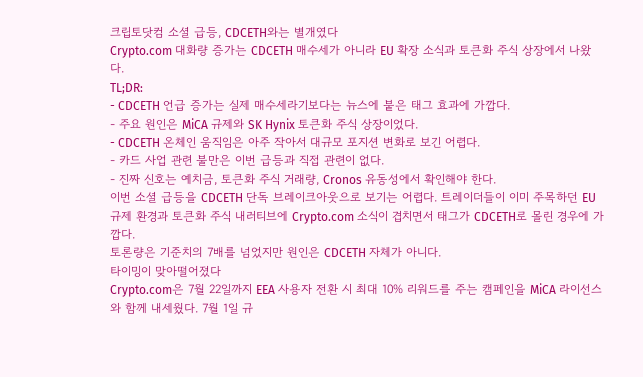크립토닷컴 소셜 급등, CDCETH와는 별개였다
Crypto.com 대화량 증가는 CDCETH 매수세가 아니라 EU 확장 소식과 토큰화 주식 상장에서 나왔다.
TL;DR:
- CDCETH 언급 증가는 실제 매수세라기보다는 뉴스에 붙은 태그 효과에 가깝다.
- 주요 원인은 MiCA 규제와 SK Hynix 토큰화 주식 상장이었다.
- CDCETH 온체인 움직임은 아주 작아서 대규모 포지션 변화로 보긴 어렵다.
- 카드 사업 관련 불만은 이번 급등과 직접 관련이 없다.
- 진짜 신호는 예치금, 토큰화 주식 거래량, Cronos 유동성에서 확인해야 한다.
이번 소셜 급등을 CDCETH 단독 브레이크아웃으로 보기는 어렵다. 트레이더들이 이미 주목하던 EU 규제 환경과 토큰화 주식 내러티브에 Crypto.com 소식이 겹치면서 태그가 CDCETH로 몰린 경우에 가깝다.
토론량은 기준치의 7배를 넘었지만 원인은 CDCETH 자체가 아니다.
타이밍이 맞아떨어졌다
Crypto.com은 7월 22일까지 EEA 사용자 전환 시 최대 10% 리워드를 주는 캠페인을 MiCA 라이선스와 함께 내세웠다. 7월 1일 규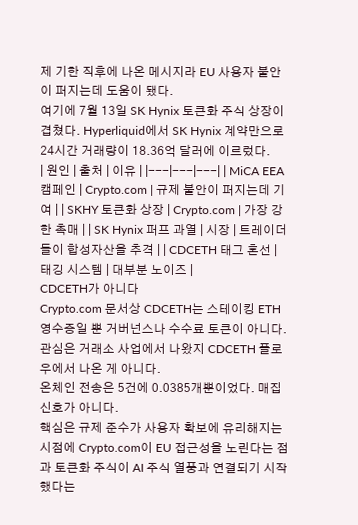제 기한 직후에 나온 메시지라 EU 사용자 불안이 퍼지는데 도움이 됐다.
여기에 7월 13일 SK Hynix 토큰화 주식 상장이 겹쳤다. Hyperliquid에서 SK Hynix 계약만으로 24시간 거래량이 18.36억 달러에 이르렀다.
| 원인 | 출처 | 이유 | |---|---|---| | MiCA EEA 캠페인 | Crypto.com | 규제 불안이 퍼지는데 기여 | | SKHY 토큰화 상장 | Crypto.com | 가장 강한 촉매 | | SK Hynix 퍼프 과열 | 시장 | 트레이더들이 합성자산을 추격 | | CDCETH 태그 혼선 | 태깅 시스템 | 대부분 노이즈 |
CDCETH가 아니다
Crypto.com 문서상 CDCETH는 스테이킹 ETH 영수증일 뿐 거버넌스나 수수료 토큰이 아니다. 관심은 거래소 사업에서 나왔지 CDCETH 플로우에서 나온 게 아니다.
온체인 전송은 5건에 0.0385개뿐이었다. 매집 신호가 아니다.
핵심은 규제 준수가 사용자 확보에 유리해지는 시점에 Crypto.com이 EU 접근성을 노린다는 점과 토큰화 주식이 AI 주식 열풍과 연결되기 시작했다는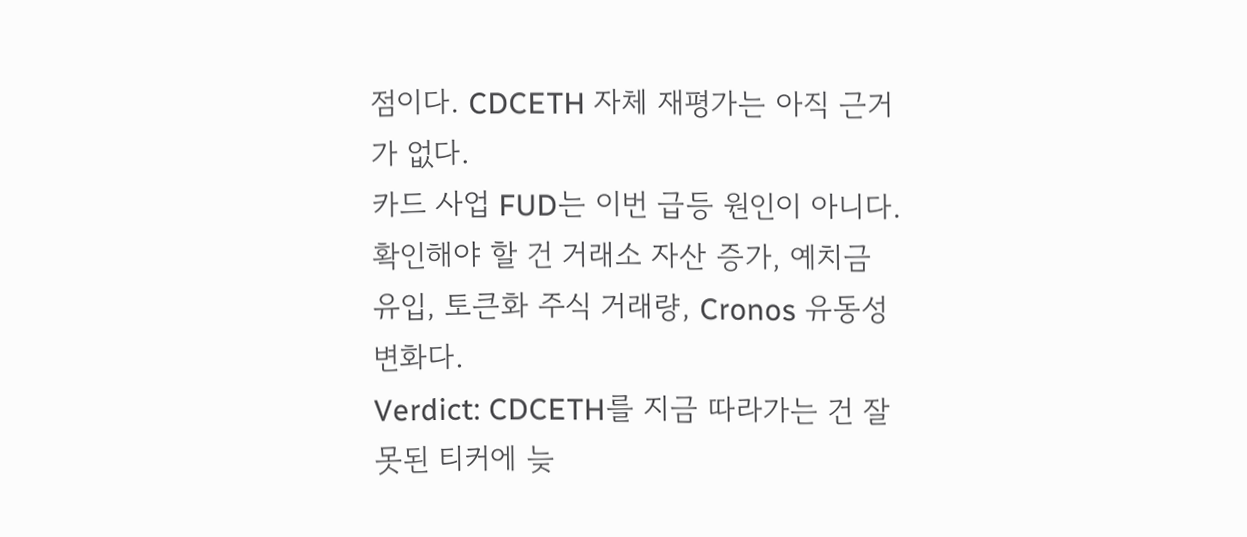점이다. CDCETH 자체 재평가는 아직 근거가 없다.
카드 사업 FUD는 이번 급등 원인이 아니다. 확인해야 할 건 거래소 자산 증가, 예치금 유입, 토큰화 주식 거래량, Cronos 유동성 변화다.
Verdict: CDCETH를 지금 따라가는 건 잘못된 티커에 늦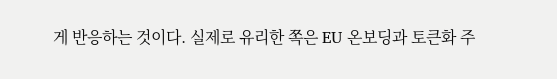게 반응하는 것이다. 실제로 유리한 쪽은 EU 온보딩과 토큰화 주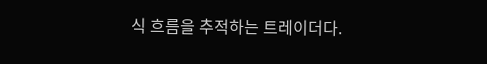식 흐름을 추적하는 트레이더다.